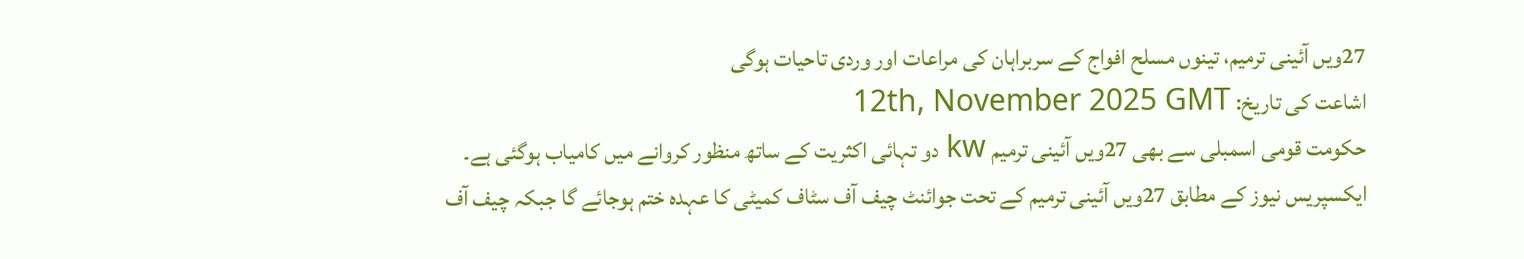27ویں آئینی ترمیم، تینوں مسلح افواج کے سربراہان کی مراعات اور وردی تاحیات ہوگی
اشاعت کی تاریخ: 12th, November 2025 GMT
حکومت قومی اسمبلی سے بھی 27ویں آئینی ترمیم kw دو تہائی اکثریت کے ساتھ منظور کروانے میں کامیاب ہوگئی ہے۔
ایکسپریس نیوز کے مطابق 27ویں آئینی ترمیم کے تحت جوائنٹ چیف آف سٹاف کمیٹی کا عہدہ ختم ہوجائے گا جبکہ چیف آف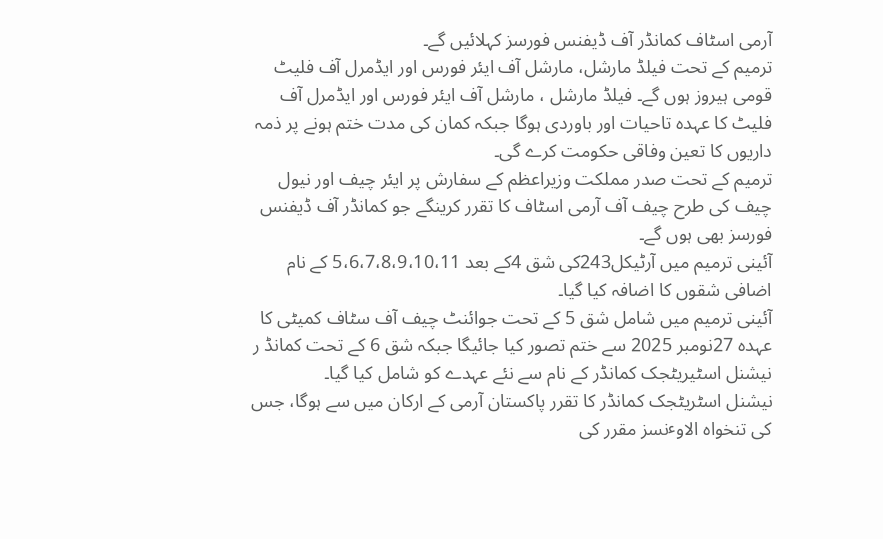آرمی اسٹاف کمانڈر آف ڈیفنس فورسز کہلائیں گے۔
ترمیم کے تحت فیلڈ مارشل، مارشل آف ایئر فورس اور ایڈمرل آف فلیٹ قومی ہیروز ہوں گے۔ فیلڈ مارشل ، مارشل آف ایئر فورس اور ایڈمرل آف فلیٹ کا عہدہ تاحیات اور باوردی ہوگا جبکہ کمان کی مدت ختم ہونے پر ذمہ داریوں کا تعین وفاقی حکومت کرے گی۔
ترمیم کے تحت صدر مملکت وزیراعظم کے سفارش پر ایئر چیف اور نیول چیف کی طرح چیف آف آرمی اسٹاف کا تقرر کرینگے جو کمانڈر آف ڈیفنس فورسز بھی ہوں گے۔
آئینی ترمیم میں آرٹیکل243کی شق 4کے بعد 5،6،7،8،9،10،11 کے نام اضافی شقوں کا اضافہ کیا گیا۔
آئینی ترمیم میں شامل شق 5 کے تحت جوائنٹ چیف آف سٹاف کمیٹی کا عہدہ 27نومبر 2025 سے ختم تصور کیا جائیگا جبکہ شق 6 کے تحت کمانڈ ر نیشنل اسٹیریٹجک کمانڈر کے نام سے نئے عہدے کو شامل کیا گیا۔
نیشنل اسٹریٹجک کمانڈر کا تقرر پاکستان آرمی کے ارکان میں سے ہوگا، جس کی تنخواہ الاوٴنسز مقرر کی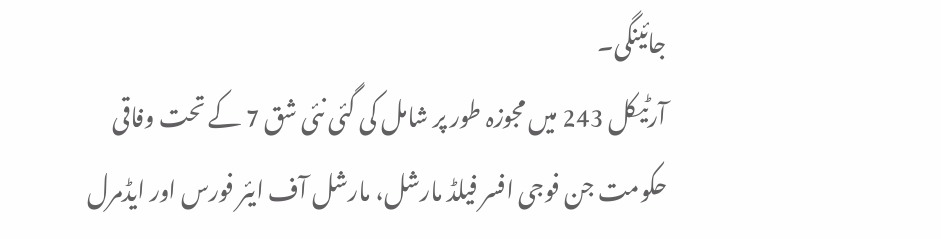جائینگی۔
آرٹیکل 243 میں مجوزہ طور پر شامل کی گئی نئی شق 7 کے تحت وفاقی حکومت جن فوجی افسر فیلڈ مارشل، مارشل آف ایئر فورس اور ایڈمرل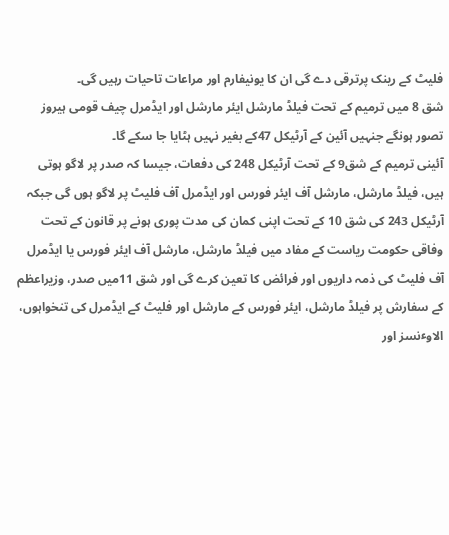فلیٹ کے رینک پرترقی دے گی ان کا یونیفارم اور مراعات تاحیات رہیں گی۔
شق 8 میں ترمیم کے تحت فیلڈ مارشل ایئر مارشل اور ایڈمرل چیف قومی ہیروز تصور ہونگے جنہیں آئین کے آرٹیکل 47کے بغیر نہیں ہٹایا جا سکے گا۔
آئینی ترمیم کے شق9 کے تحت آرٹیکل 248 کی دفعات، جیسا کہ صدر پر لاگو ہوتی ہیں، فیلڈ مارشل، مارشل آف ایئر فورس اور ایڈمرل آف فلیٹ پر لاگو ہوں گی جبکہ آرٹیکل 243 کی شق 10 کے تحت اپنی کمان کی مدت پوری ہونے پر قانون کے تحت وفاقی حکومت ریاست کے مفاد میں فیلڈ مارشل، مارشل آف ایئر فورس یا ایڈمرل آف فلیٹ کی ذمہ داریوں اور فرائض کا تعین کرے گی اور شق 11میں صدر، وزیراعظم کے سفارش پر فیلڈ مارشل، ایئر فورس کے مارشل اور فلیٹ کے ایڈمرل کی تنخواہوں، الاوٴنسز اور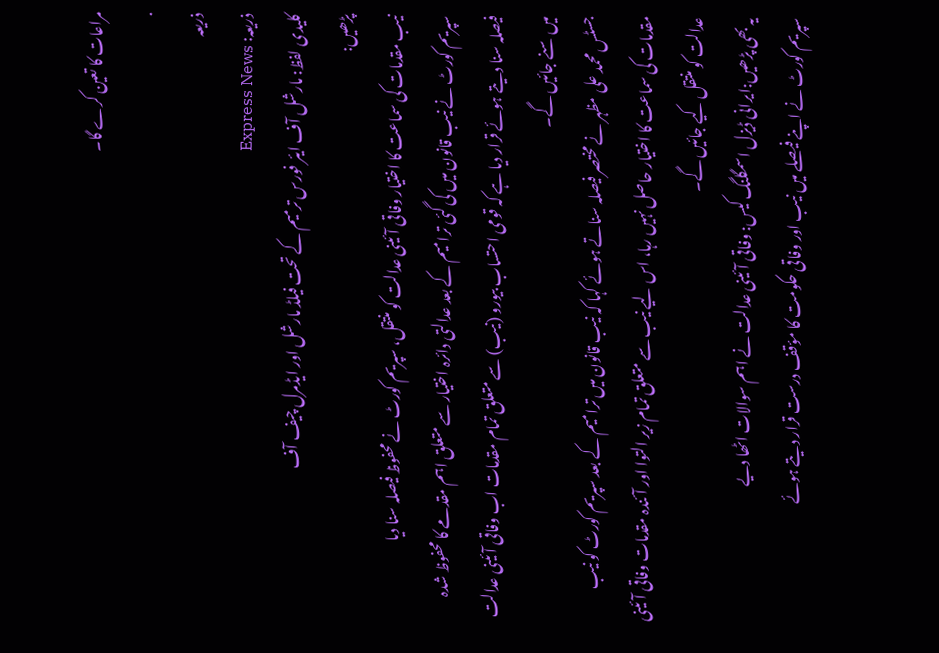مراعات کا تعین کرے گا۔
.
ذریعہ
ذریعہ: Express News
کلیدی لفظ: مارشل آف ایئر فورس ترمیم کے تحت فیلڈ مارشل اور ایڈمرل چیف آف
پڑھیں:
نیب مقدمات کی سماعت کا اختیار وفاقی آئینی عدالت کو منتقل، سپریم کورٹ نے محفوظ فیصلہ سنا دیا
سپریم کورٹ نے نیب قانون میں کی گئی ترامیم کے بعد عدالتی دائرہ اختیار سے متعلق اہم مقدمے کا محفوظ شدہ فیصلہ سنا دیتے ہوئے قرار دیا ہے کہ قومی احتساب بیورو (نیب) سے متعلق تمام مقدمات اب وفاقی آئینی عدالت میں سنے جائیں گے۔
جسٹس محمد علی مظہر نے مختصر فیصلہ سناتے ہوئے کہا کہ نیب قانون میں ترامیم کے بعد سپریم کورٹ کو نیب مقدمات کی سماعت کا اختیار حاصل نہیں رہا، اس لیے نیب سے متعلق تمام زیر التوا اور آئندہ مقدمات وفاقی آئینی عدالت کو منتقل کیے جائیں گے۔
یہ بھی پڑھیں:ایرانی ڈیزل اسمگلنگ کیس: وفاقی آئینی عدالت نے اہم سوالات اٹھا دیے
سپریم کورٹ نے اپنے فیصلے میں نیب اور وفاقی حکومت کا مؤقف درست قرار دیتے ہوئے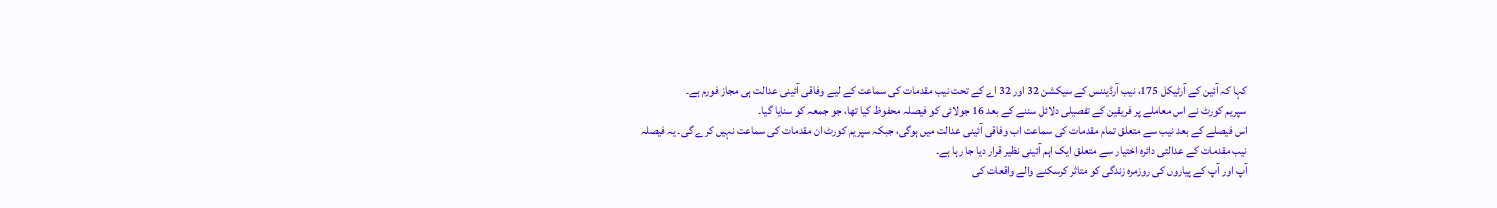کہا کہ آئین کے آرٹیکل 175، نیب آرڈیننس کے سیکشن 32 اور 32 اے کے تحت نیب مقدمات کی سماعت کے لیے وفاقی آئینی عدالت ہی مجاز فورم ہے۔
سپریم کورٹ نے اس معاملے پر فریقین کے تفصیلی دلائل سننے کے بعد 16 جولائی کو فیصلہ محفوظ کیا تھا، جو جمعہ کو سنایا گیا۔
اس فیصلے کے بعد نیب سے متعلق تمام مقدمات کی سماعت اب وفاقی آئینی عدالت میں ہوگی، جبکہ سپریم کورٹ ان مقدمات کی سماعت نہیں کرے گی۔ یہ فیصلہ نیب مقدمات کے عدالتی دائرہ اختیار سے متعلق ایک اہم آئینی نظیر قرار دیا جا رہا ہے۔
آپ اور آپ کے پیاروں کی روزمرہ زندگی کو متاثر کرسکنے والے واقعات کی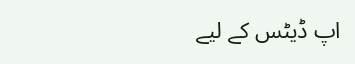اپ ڈیٹس کے لیے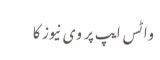واٹس ایپ پر وی نیوز کا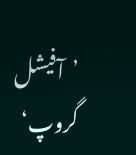’آفیشل گروپ‘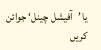یا ’آفیشل چینل‘ جوائن کریں